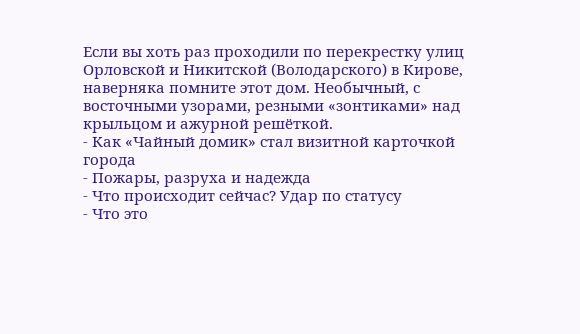Если вы хоть раз проходили по перекрестку улиц Орловской и Никитской (Володарского) в Кирове, наверняка помните этот дом. Необычный, с восточными узорами, резными «зонтиками» над крыльцом и ажурной решёткой.
- Как «Чайный домик» стал визитной карточкой города
- Пожары, разруха и надежда
- Что происходит сейчас? Удар по статусу
- Что это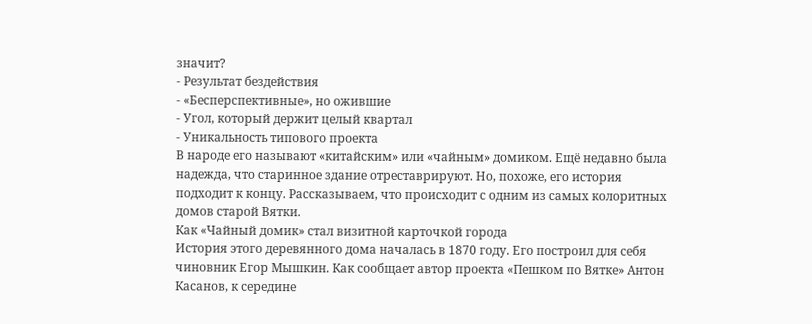значит?
- Результат бездействия
- «Бесперспективные», но ожившие
- Угол, который держит целый квартал
- Уникальность типового проекта
В народе его называют «китайским» или «чайным» домиком. Ещё недавно была надежда, что старинное здание отреставрируют. Но, похоже, его история подходит к концу. Рассказываем, что происходит с одним из самых колоритных домов старой Вятки.
Как «Чайный домик» стал визитной карточкой города
История этого деревянного дома началась в 1870 году. Его построил для себя чиновник Егор Мышкин. Как сообщает автор проекта «Пешком по Вятке» Антон Касанов, к середине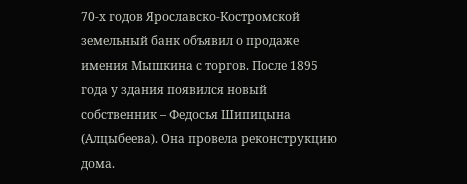70-х годов Ярославско-Костромской земельный банк объявил о продаже имения Мышкина с торгов. После 1895 года у здания появился новый собственник – Федосья Шипицына (Алцыбеева). Она провела реконструкцию дома.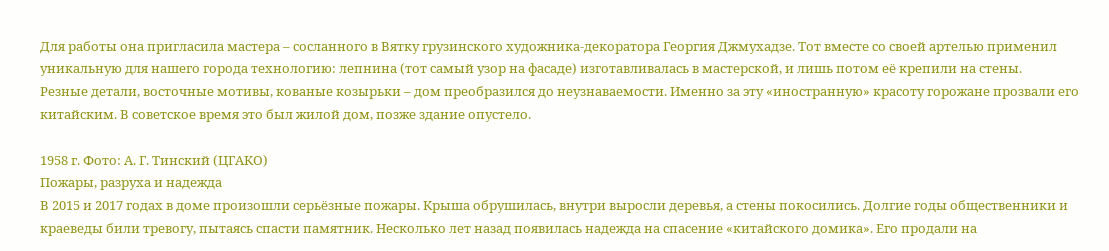Для работы она пригласила мастера – сосланного в Вятку грузинского художника-декоратора Георгия Джмухадзе. Тот вместе со своей артелью применил уникальную для нашего города технологию: лепнина (тот самый узор на фасаде) изготавливалась в мастерской, и лишь потом её крепили на стены.
Резные детали, восточные мотивы, кованые козырьки – дом преобразился до неузнаваемости. Именно за эту «иностранную» красоту горожане прозвали его китайским. В советское время это был жилой дом, позже здание опустело.

1958 г. Фото: А. Г. Тинский (ЦГАКО)
Пожары, разруха и надежда
В 2015 и 2017 годах в доме произошли серьёзные пожары. Крыша обрушилась, внутри выросли деревья, а стены покосились. Долгие годы общественники и краеведы били тревогу, пытаясь спасти памятник. Несколько лет назад появилась надежда на спасение «китайского домика». Его продали на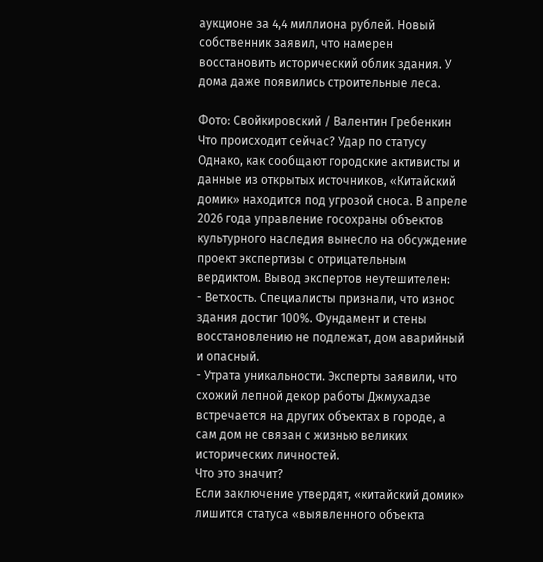аукционе за 4,4 миллиона рублей. Новый собственник заявил, что намерен восстановить исторический облик здания. У дома даже появились строительные леса.

Фото: Свойкировский / Валентин Гребенкин
Что происходит сейчас? Удар по статусу
Однако, как сообщают городские активисты и данные из открытых источников, «Китайский домик» находится под угрозой сноса. В апреле 2026 года управление госохраны объектов культурного наследия вынесло на обсуждение проект экспертизы с отрицательным вердиктом. Вывод экспертов неутешителен:
- Ветхость. Специалисты признали, что износ здания достиг 100%. Фундамент и стены восстановлению не подлежат, дом аварийный и опасный.
- Утрата уникальности. Эксперты заявили, что схожий лепной декор работы Джмухадзе встречается на других объектах в городе, а сам дом не связан с жизнью великих исторических личностей.
Что это значит?
Если заключение утвердят, «китайский домик» лишится статуса «выявленного объекта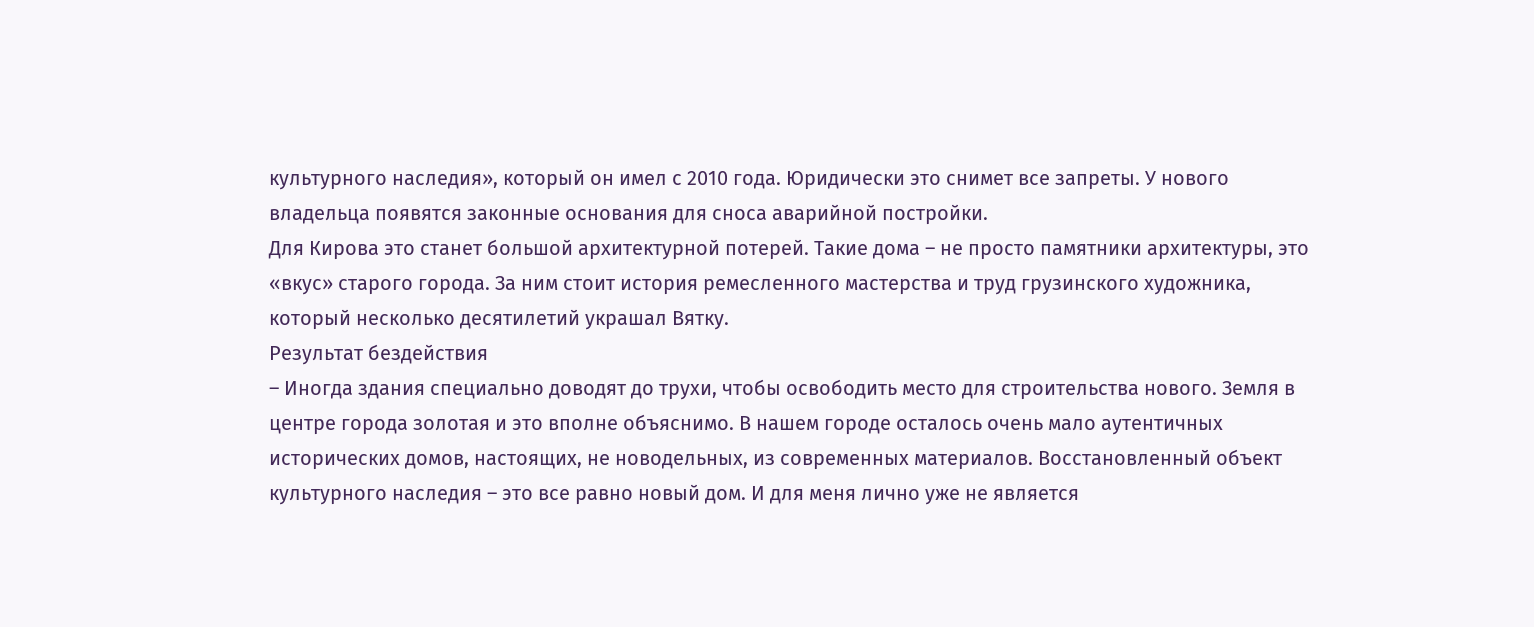культурного наследия», который он имел с 2010 года. Юридически это снимет все запреты. У нового владельца появятся законные основания для сноса аварийной постройки.
Для Кирова это станет большой архитектурной потерей. Такие дома – не просто памятники архитектуры, это «вкус» старого города. За ним стоит история ремесленного мастерства и труд грузинского художника, который несколько десятилетий украшал Вятку.
Результат бездействия
– Иногда здания специально доводят до трухи, чтобы освободить место для строительства нового. Земля в центре города золотая и это вполне объяснимо. В нашем городе осталось очень мало аутентичных исторических домов, настоящих, не новодельных, из современных материалов. Восстановленный объект культурного наследия – это все равно новый дом. И для меня лично уже не является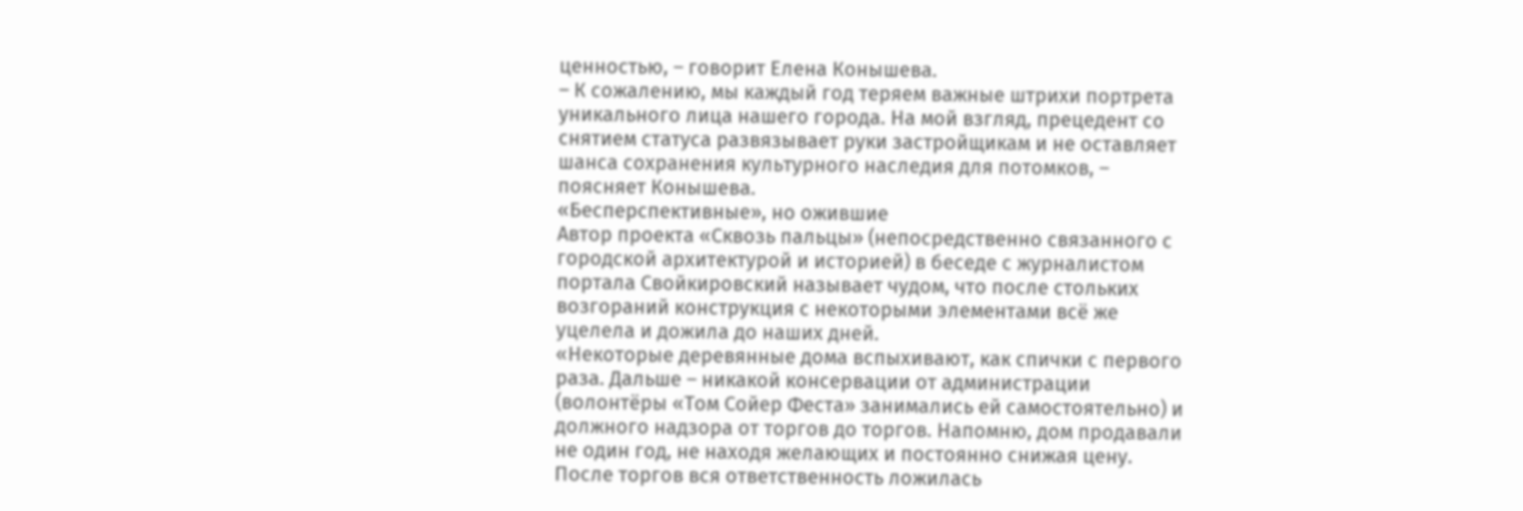ценностью, – говорит Елена Конышева.
– К сожалению, мы каждый год теряем важные штрихи портрета уникального лица нашего города. На мой взгляд, прецедент со снятием статуса развязывает руки застройщикам и не оставляет шанса сохранения культурного наследия для потомков, – поясняет Конышева.
«Бесперспективные», но ожившие
Автор проекта «Сквозь пальцы» (непосредственно связанного с городской архитектурой и историей) в беседе с журналистом портала Свойкировский называет чудом, что после стольких возгораний конструкция с некоторыми элементами всё же уцелела и дожила до наших дней.
«Некоторые деревянные дома вспыхивают, как спички с первого раза. Дальше – никакой консервации от администрации (волонтёры «Том Сойер Феста» занимались ей самостоятельно) и должного надзора от торгов до торгов. Напомню, дом продавали не один год, не находя желающих и постоянно снижая цену. После торгов вся ответственность ложилась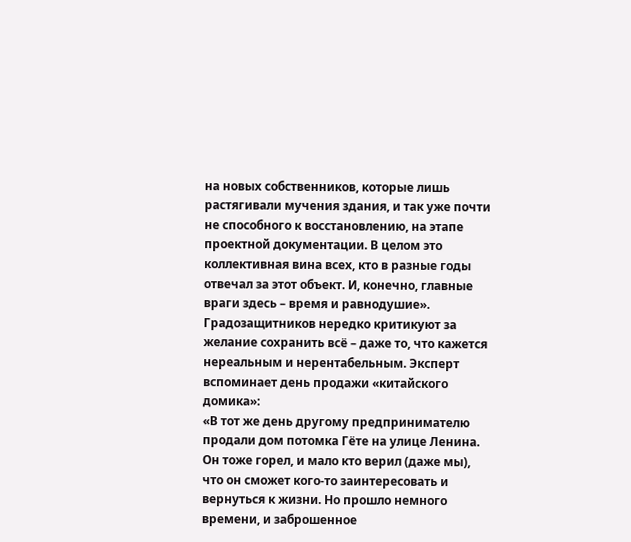на новых собственников, которые лишь растягивали мучения здания, и так уже почти не способного к восстановлению, на этапе проектной документации. В целом это коллективная вина всех, кто в разные годы отвечал за этот объект. И, конечно, главные враги здесь – время и равнодушие».
Градозащитников нередко критикуют за желание сохранить всё – даже то, что кажется нереальным и нерентабельным. Эксперт вспоминает день продажи «китайского домика»:
«В тот же день другому предпринимателю продали дом потомка Гёте на улице Ленина. Он тоже горел, и мало кто верил (даже мы), что он сможет кого-то заинтересовать и вернуться к жизни. Но прошло немного времени, и заброшенное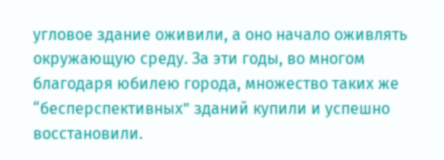угловое здание оживили, а оно начало оживлять окружающую среду. За эти годы, во многом благодаря юбилею города, множество таких же “бесперспективных” зданий купили и успешно восстановили.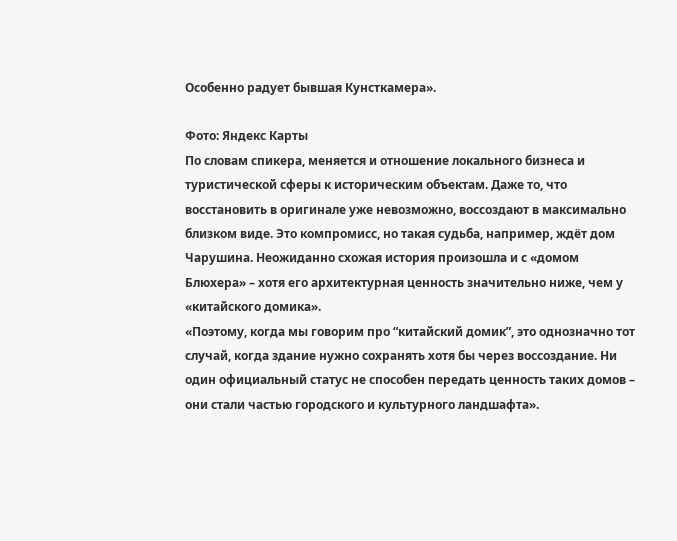Особенно радует бывшая Кунсткамера».

Фото: Яндекс Карты
По словам спикера, меняется и отношение локального бизнеса и туристической сферы к историческим объектам. Даже то, что восстановить в оригинале уже невозможно, воссоздают в максимально близком виде. Это компромисс, но такая судьба, например, ждёт дом Чарушина. Неожиданно схожая история произошла и с «домом Блюхера» – хотя его архитектурная ценность значительно ниже, чем у «китайского домика».
«Поэтому, когда мы говорим про “китайский домик”, это однозначно тот случай, когда здание нужно сохранять хотя бы через воссоздание. Ни один официальный статус не способен передать ценность таких домов – они стали частью городского и культурного ландшафта».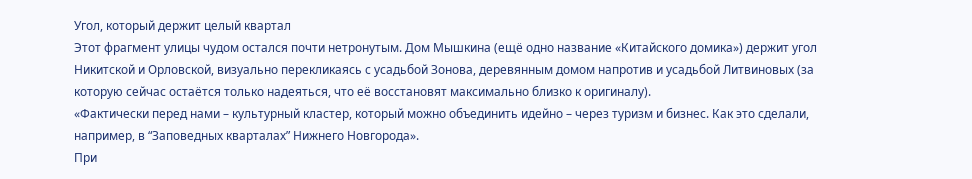Угол, который держит целый квартал
Этот фрагмент улицы чудом остался почти нетронутым. Дом Мышкина (ещё одно название «Китайского домика») держит угол Никитской и Орловской, визуально перекликаясь с усадьбой Зонова, деревянным домом напротив и усадьбой Литвиновых (за которую сейчас остаётся только надеяться, что её восстановят максимально близко к оригиналу).
«Фактически перед нами – культурный кластер, который можно объединить идейно – через туризм и бизнес. Как это сделали, например, в “Заповедных кварталах” Нижнего Новгорода».
При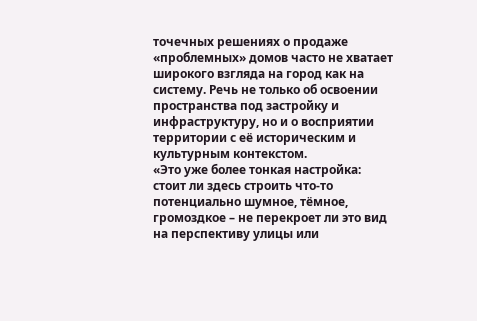точечных решениях о продаже «проблемных» домов часто не хватает широкого взгляда на город как на систему. Речь не только об освоении пространства под застройку и инфраструктуру, но и о восприятии территории с её историческим и культурным контекстом.
«Это уже более тонкая настройка: стоит ли здесь строить что-то потенциально шумное, тёмное, громоздкое – не перекроет ли это вид на перспективу улицы или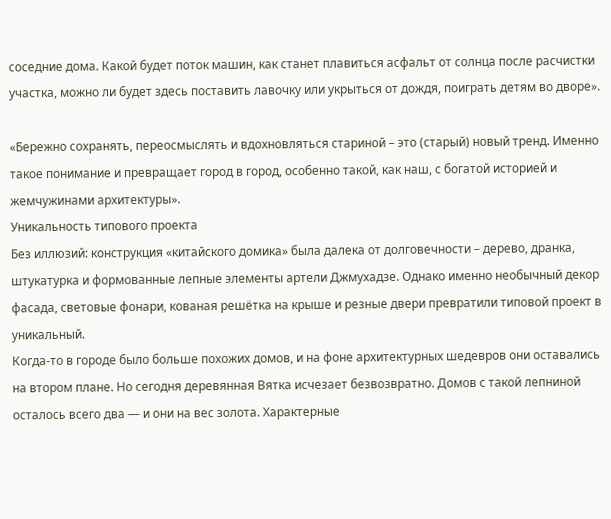соседние дома. Какой будет поток машин, как станет плавиться асфальт от солнца после расчистки участка, можно ли будет здесь поставить лавочку или укрыться от дождя, поиграть детям во дворе».

«Бережно сохранять, переосмыслять и вдохновляться стариной – это (старый) новый тренд. Именно такое понимание и превращает город в город, особенно такой, как наш, с богатой историей и жемчужинами архитектуры».
Уникальность типового проекта
Без иллюзий: конструкция «китайского домика» была далека от долговечности – дерево, дранка, штукатурка и формованные лепные элементы артели Джмухадзе. Однако именно необычный декор фасада, световые фонари, кованая решётка на крыше и резные двери превратили типовой проект в уникальный.
Когда-то в городе было больше похожих домов, и на фоне архитектурных шедевров они оставались на втором плане. Но сегодня деревянная Вятка исчезает безвозвратно. Домов с такой лепниной осталось всего два — и они на вес золота. Характерные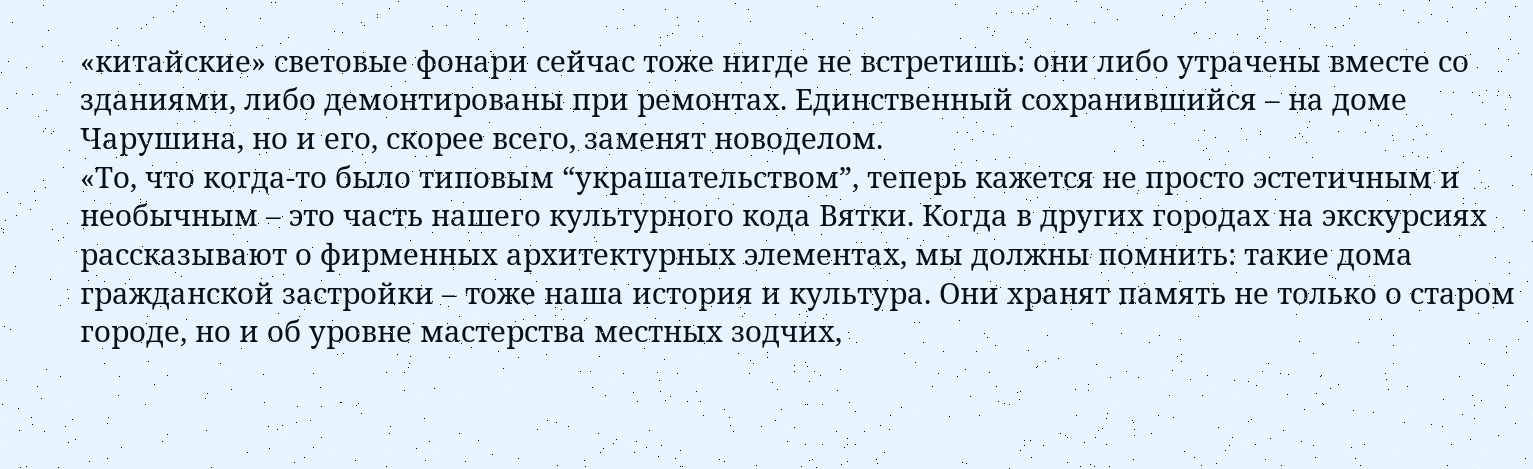«китайские» световые фонари сейчас тоже нигде не встретишь: они либо утрачены вместе со зданиями, либо демонтированы при ремонтах. Единственный сохранившийся – на доме Чарушина, но и его, скорее всего, заменят новоделом.
«То, что когда-то было типовым “украшательством”, теперь кажется не просто эстетичным и необычным – это часть нашего культурного кода Вятки. Когда в других городах на экскурсиях рассказывают о фирменных архитектурных элементах, мы должны помнить: такие дома гражданской застройки – тоже наша история и культура. Они хранят память не только о старом городе, но и об уровне мастерства местных зодчих,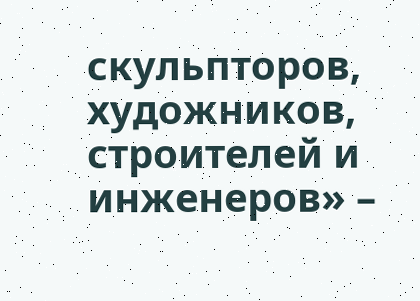скульпторов, художников, строителей и инженеров» –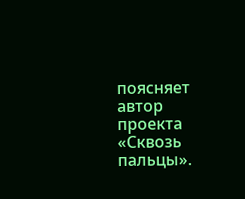поясняет автор проекта «Сквозь пальцы».